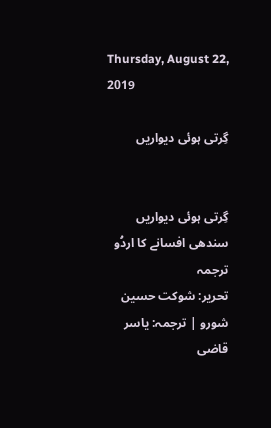Thursday, August 22, 2019

گِرتی ہوئی دیواریں


گِرتی ہوئی دیواریں
سندھی افسانے کا اردُو ترجمہ
تحرير: شوکت حسين شورو | ترجمہ: یاسر قاضی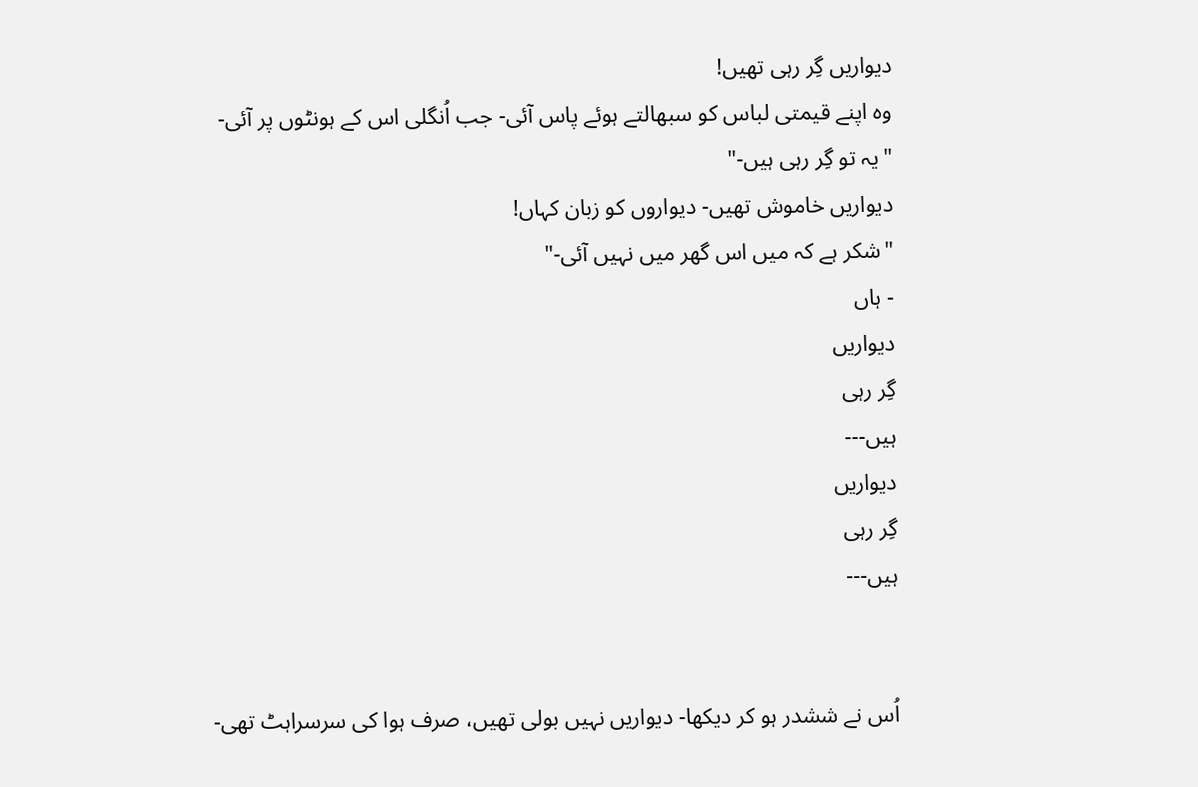دیواریں گِر رہی تھیں!
وہ اپنے قیمتی لباس کو سبھالتے ہوئے پاس آئی- جب اُنگلی اس کے ہونٹوں پر آئی-
"یہ تو گِر رہی ہیں-"
دیواریں خاموش تھیں- دیواروں کو زبان کہاں!
"شکر ہے کہ میں اس گھر میں نہیں آئی-"
- ہاں
دیواریں
گِر رہی
ہیں---
دیواریں
گِر رہی
ہیں---


اُس نے ششدر ہو کر دیکھا- دیواریں نہیں بولی تھیں، صرف ہوا کی سرسراہٹ تھی-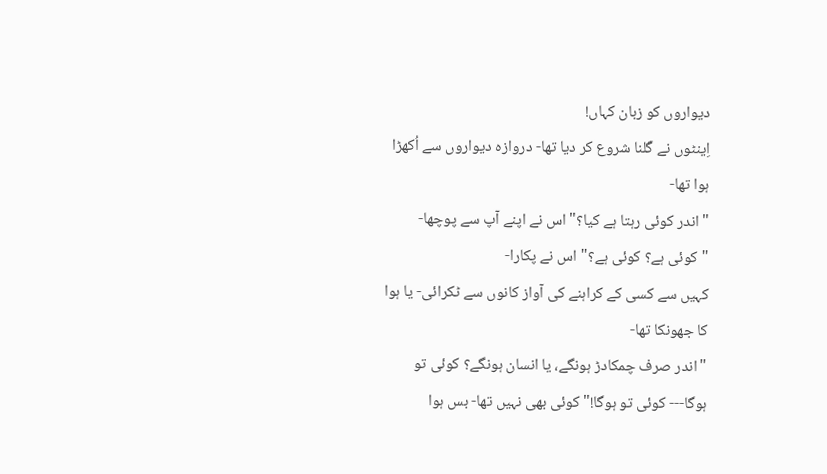دیواروں کو زبان کہاں!
اِینٹوں نے گَلنا شروع کر دیا تھا- دروازہ دیواروں سے اُکھڑا ہوا تھا-
"اندر کوئی رہتا ہے کیا؟" اس نے اپنے آپ سے پوچھا-
"کوئی ہے؟ کوئی ہے؟" اس نے پکارا-
کہیں سے کسی کے کراہنے کی آواز کانوں سے ٹکرائی- یا ہوا کا جھونکا تھا-
"اندر صرف چمکادڑ ہونگے، یا انسان ہونگے؟ کوئی تو ہوگا--- کوئی تو ہوگا!" کوئی بھی نہیں تھا- بس ہوا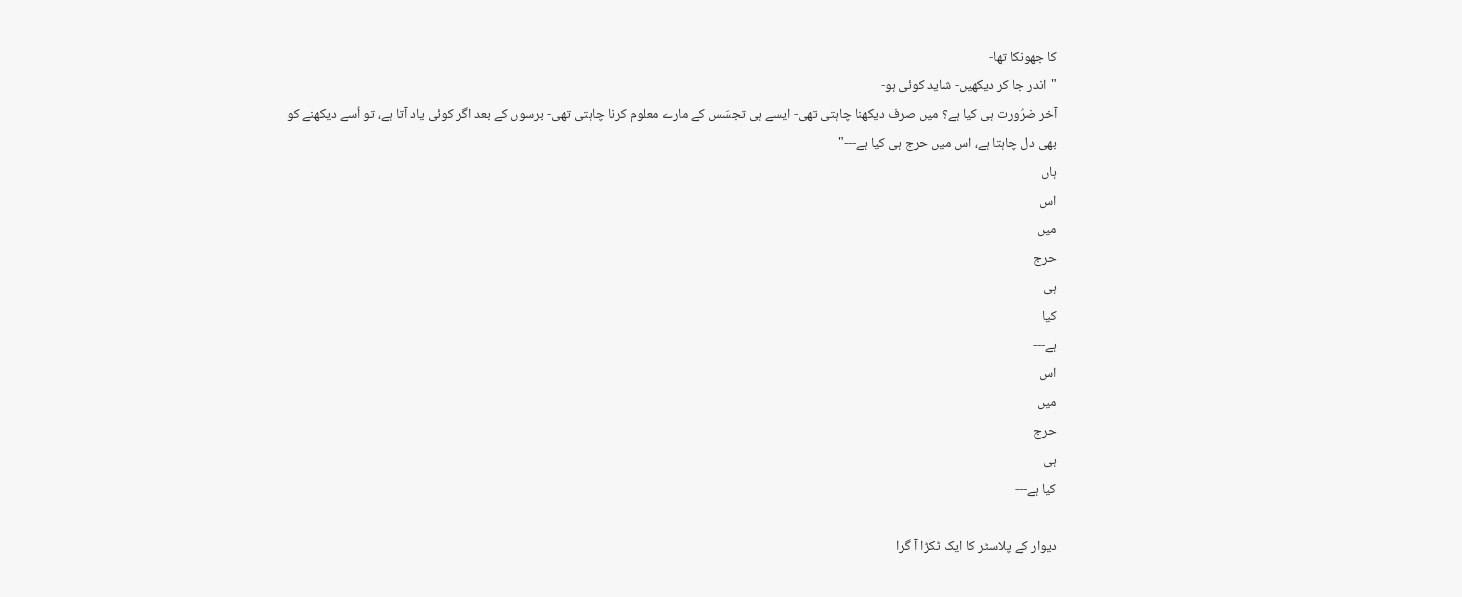کا جھونکا تھا-
"اندر جا کر دیکھیں- شاید کوئی ہو-
آخر ضرُورت ہی کيا ہے؟ میں صرف دیکھنا چاہتی تھی- ایسے ہی تجسّس کے مارے معلوم کرنا چاہتی تھی- برسوں کے بعد اگر کوئی یاد آتا ہے، تو اُسے دیکھنے کو بھی دل چاہتا ہے، اس میں حرج ہی کیا ہے---"
ہاں
اس
میں
حرج
ہی
کیا
ہے---
اس
میں
حرج
ہی
کیا ہے---

ديوار کے پلاسٹر کا ایک ٹکڑا آ گرا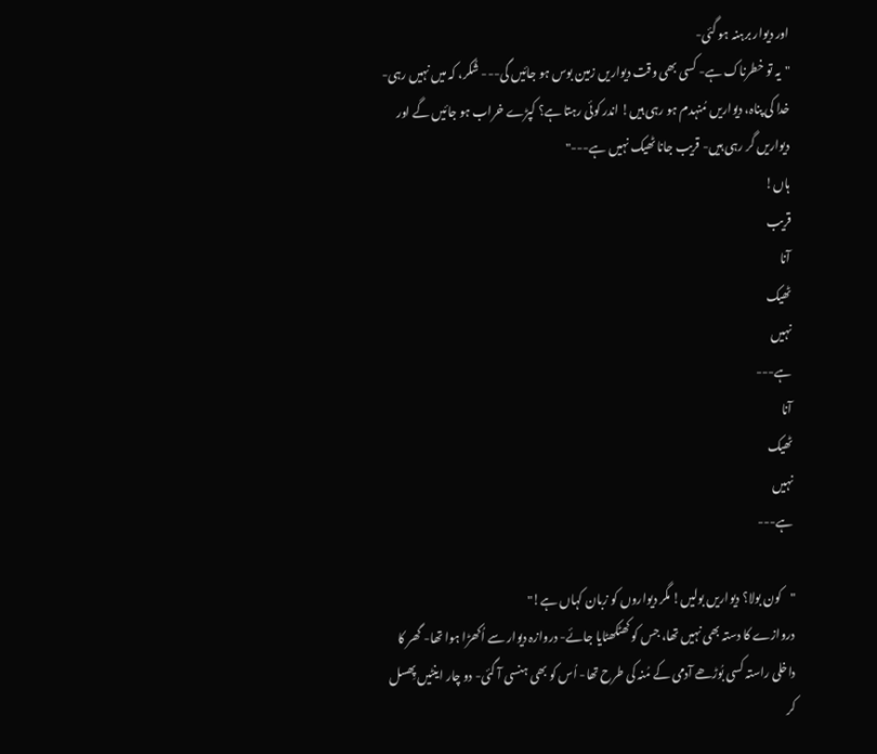اور دیوار برہنہ ہو گئی-
"یہ تو خطرناک ہے- کسی بھی وقت دیواریں زمین بوس ہو جائیں گی--- شُکر، کہ میں نہیں رہی- خدا کی پناہ، دیواریں مُنہدم ہو رہی ہیں! اندر کوئی رہتا ہے؟ کپڑے خراب ہو جائیں گے اور دیواریں گر رہی ہیں- قريب جانا ٹھیک نہیں ہے---"
ہاں!
قريب
آنا
ٹھیک
نہیں
ہے---
آنا
ٹھیک
نہیں
ہے---

"کون بولا؟ دیواریں بولیں! مگر دیواروں کو زبان کہاں ہے!"
دروازے کا دستہ بھی نہیں تھا، جس کو کھٹکھٹایا جائے- دروازہ دیوار سے اُکھڑا ہوا تھا- گھر کا داخلی راستہ کسی بُوڑھے آدمی کے مُنہ کی طرح تھا- اُس کو بھی ہنسی آ گئی- دو چار اینٹیں پِھسل کر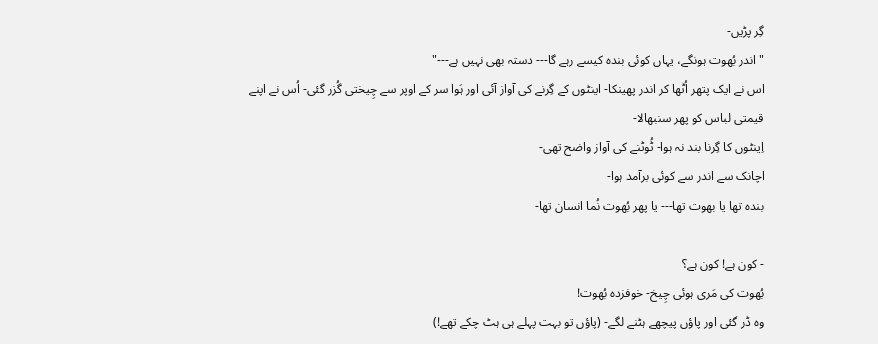گِر پڑیں-
"اندر بُھوت ہونگے، یہاں کوئی بندہ کیسے رہے گا--- دستہ بھی نہیں ہے---"
اس نے ایک پتھر اُٹھا کر اندر پھینکا- اینٹوں کے گِرنے کی آواز آئی اور ہَوا سر کے اوپر سے چِیختی گُزر گئی- اُس نے اپنے قیمتی لباس کو پهر سنبھالا-
اِینٹوں کا گِرنا بند نہ ہوا- ٹُوٹنے کی آواز واضح تھی-
اچانک سے اندر سے کوئی برآمد ہوا-
بندہ تھا یا بھوت تھا--- یا پھر بُهوت نُما انسان تها-

- کون ہے! کون ہے؟
بُھوت کی مَری ہوئی چِيخ- خوفزده بُهوت!
وہ ڈر گئی اور پاؤں پیچھے ہٹنے لگے- (پاؤں تو بہت پہلے ہی ہٹ چکے تھے!)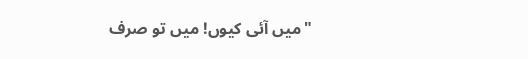"میں آئی کیوں! میں تو صرف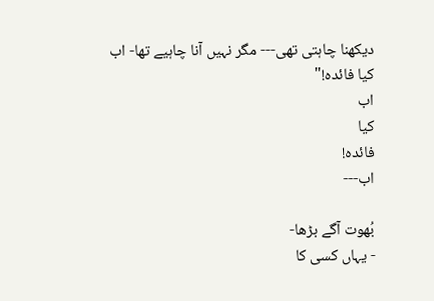دیکھنا چاہتی تھی--- مگر نہیں آنا چاہیے تھا- اب کیا فائده!"
اب
کیا
فائده!
اب---

بُهوت آگے بڑھا-
- یہاں کسی کا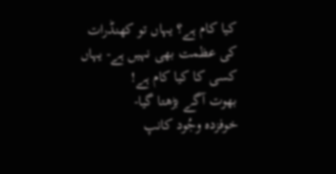کیا کام ہے؟ یہاں تو کھنڈرات کی عظمت بھی نہیں ہے- یہاں کسی کا کیا کام ہے!
بھوت آگے بڑھتا گیا-
خوفزده وجُود کانپ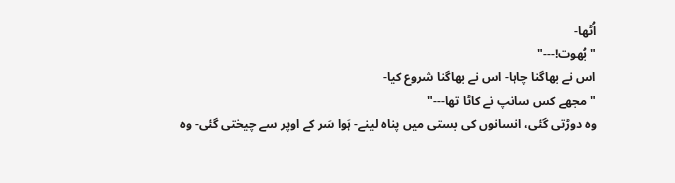اُٹها-
"بُهوت!---"
اس نے بھاگنا چاہا- اس نے بھاگنا شروع کیا-
"مجھے کس سانپ نے کاٹا تھا---"
وہ دوڑتی گئی، انسانوں کی بستی میں پناہ لینے- ہَوا سَر کے اوپر سے چیختی گئی- وہ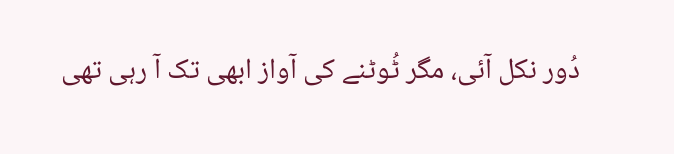دُور نکل آئی، مگر ٹُوٹنے کی آواز ابھی تک آ رہی تھی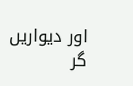اور دیواریں گر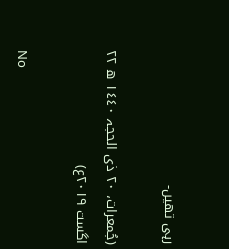رہی تھیں-

(جُمعرات، ٢٠ ذی الحجہ ١٤٤٠ ھ ۲۲  اگست ۲۰۱۹ع)

No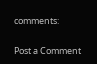comments:

Post a Comment